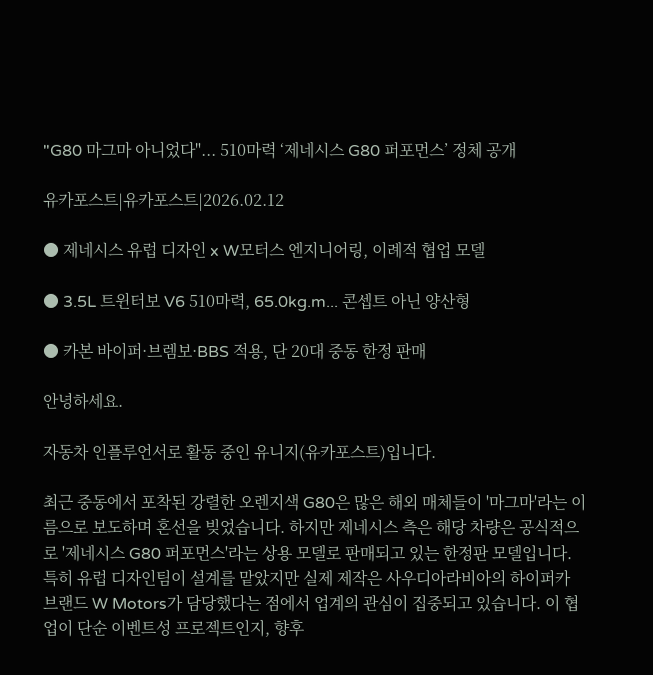"G80 마그마 아니었다"... 510마력 ‘제네시스 G80 퍼포먼스’ 정체 공개

유카포스트|유카포스트|2026.02.12

● 제네시스 유럽 디자인 x W모터스 엔지니어링, 이례적 협업 모델

● 3.5L 트윈터보 V6 510마력, 65.0kg.m... 콘셉트 아닌 양산형

● 카본 바이퍼·브렘보·BBS 적용, 단 20대 중동 한정 판매

안녕하세요.

자동차 인플루언서로 활동 중인 유니지(유카포스트)입니다.

최근 중동에서 포착된 강렬한 오렌지색 G80은 많은 해외 매체들이 '마그마'라는 이름으로 보도하며 혼선을 빚었습니다. 하지만 제네시스 측은 해당 차량은 공식적으로 '제네시스 G80 퍼포먼스'라는 상용 모델로 판매되고 있는 한정판 모델입니다. 특히 유럽 디자인팀이 설계를 맡았지만 실제 제작은 사우디아라비아의 하이퍼카 브랜드 W Motors가 담당했다는 점에서 업계의 관심이 집중되고 있습니다. 이 협업이 단순 이벤트성 프로젝트인지, 향후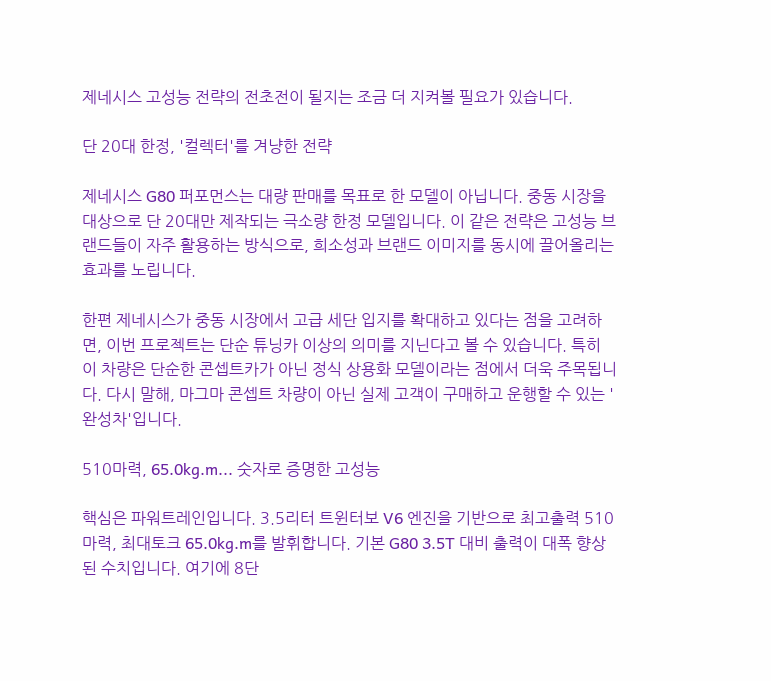제네시스 고성능 전략의 전초전이 될지는 조금 더 지켜볼 필요가 있습니다.

단 20대 한정, '컬렉터'를 겨냥한 전략

제네시스 G80 퍼포먼스는 대량 판매를 목표로 한 모델이 아닙니다. 중동 시장을 대상으로 단 20대만 제작되는 극소량 한정 모델입니다. 이 같은 전략은 고성능 브랜드들이 자주 활용하는 방식으로, 희소성과 브랜드 이미지를 동시에 끌어올리는 효과를 노립니다.

한편 제네시스가 중동 시장에서 고급 세단 입지를 확대하고 있다는 점을 고려하면, 이번 프로젝트는 단순 튜닝카 이상의 의미를 지닌다고 볼 수 있습니다. 특히 이 차량은 단순한 콘셉트카가 아닌 정식 상용화 모델이라는 점에서 더욱 주목됩니다. 다시 말해, 마그마 콘셉트 차량이 아닌 실제 고객이 구매하고 운행할 수 있는 '완성차'입니다.

510마력, 65.0kg.m... 숫자로 증명한 고성능

핵심은 파워트레인입니다. 3.5리터 트윈터보 V6 엔진을 기반으로 최고출력 510마력, 최대토크 65.0kg.m를 발휘합니다. 기본 G80 3.5T 대비 출력이 대폭 향상된 수치입니다. 여기에 8단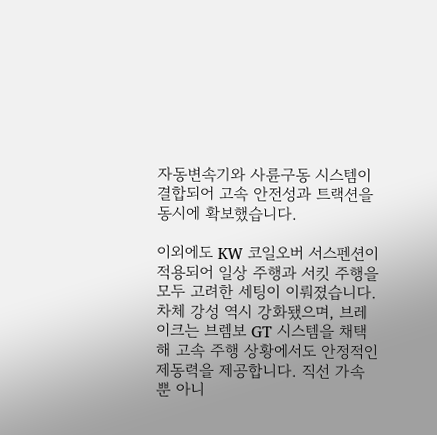자동변속기와 사륜구동 시스템이 결합되어 고속 안전성과 트랙션을 동시에 확보했습니다.

이외에도 KW 코일오버 서스펜션이 적용되어 일상 주행과 서킷 주행을 모두 고려한 세팅이 이뤄졌습니다. 차체 강성 역시 강화됐으며, 브레이크는 브렘보 GT 시스템을 채택해 고속 주행 상황에서도 안정적인 제동력을 제공합니다. 직선 가속뿐 아니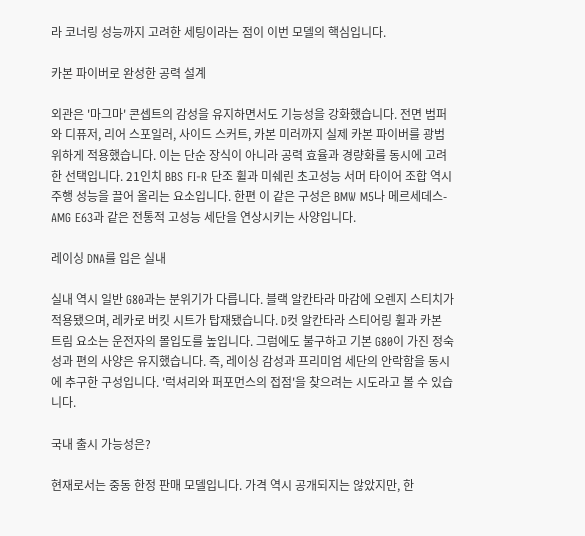라 코너링 성능까지 고려한 세팅이라는 점이 이번 모델의 핵심입니다.

카본 파이버로 완성한 공력 설계

외관은 '마그마' 콘셉트의 감성을 유지하면서도 기능성을 강화했습니다. 전면 범퍼와 디퓨저, 리어 스포일러, 사이드 스커트, 카본 미러까지 실제 카본 파이버를 광범위하게 적용했습니다. 이는 단순 장식이 아니라 공력 효율과 경량화를 동시에 고려한 선택입니다. 21인치 BBS FI-R 단조 휠과 미쉐린 초고성능 서머 타이어 조합 역시 주행 성능을 끌어 올리는 요소입니다. 한편 이 같은 구성은 BMW M5나 메르세데스-AMG E63과 같은 전통적 고성능 세단을 연상시키는 사양입니다.

레이싱 DNA를 입은 실내

실내 역시 일반 G80과는 분위기가 다릅니다. 블랙 알칸타라 마감에 오렌지 스티치가 적용됐으며, 레카로 버킷 시트가 탑재됐습니다. D컷 알칸타라 스티어링 휠과 카본 트림 요소는 운전자의 몰입도를 높입니다. 그럼에도 불구하고 기본 G80이 가진 정숙성과 편의 사양은 유지했습니다. 즉, 레이싱 감성과 프리미엄 세단의 안락함을 동시에 추구한 구성입니다. '럭셔리와 퍼포먼스의 접점'을 찾으려는 시도라고 볼 수 있습니다.

국내 출시 가능성은?

현재로서는 중동 한정 판매 모델입니다. 가격 역시 공개되지는 않았지만, 한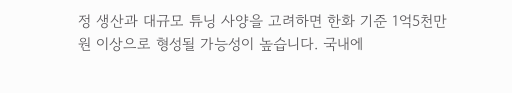정 생산과 대규모 튜닝 사양을 고려하면 한화 기준 1억5천만 원 이상으로 형성될 가능성이 높습니다. 국내에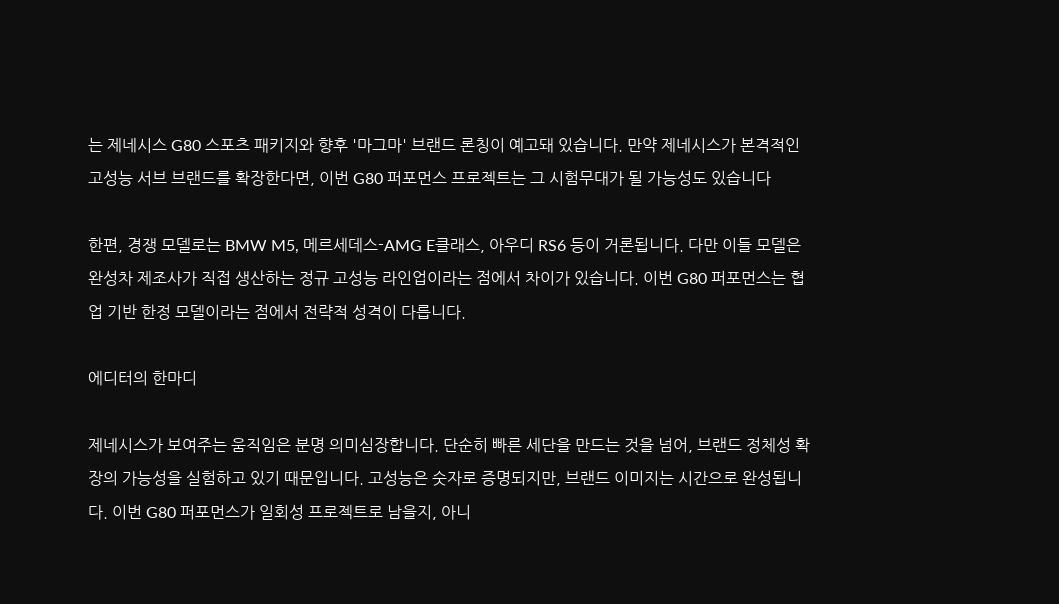는 제네시스 G80 스포츠 패키지와 향후 '마그마' 브랜드 론칭이 예고돼 있습니다. 만약 제네시스가 본격적인 고성능 서브 브랜드를 확장한다면, 이번 G80 퍼포먼스 프로젝트는 그 시험무대가 될 가능성도 있습니다

한편, 경쟁 모델로는 BMW M5, 메르세데스-AMG E클래스, 아우디 RS6 등이 거론됩니다. 다만 이들 모델은 완성차 제조사가 직접 생산하는 정규 고성능 라인업이라는 점에서 차이가 있습니다. 이번 G80 퍼포먼스는 협업 기반 한정 모델이라는 점에서 전략적 성격이 다릅니다.

에디터의 한마디

제네시스가 보여주는 움직임은 분명 의미심장합니다. 단순히 빠른 세단을 만드는 것을 넘어, 브랜드 정체성 확장의 가능성을 실험하고 있기 때문입니다. 고성능은 숫자로 증명되지만, 브랜드 이미지는 시간으로 완성됩니다. 이번 G80 퍼포먼스가 일회성 프로젝트로 남을지, 아니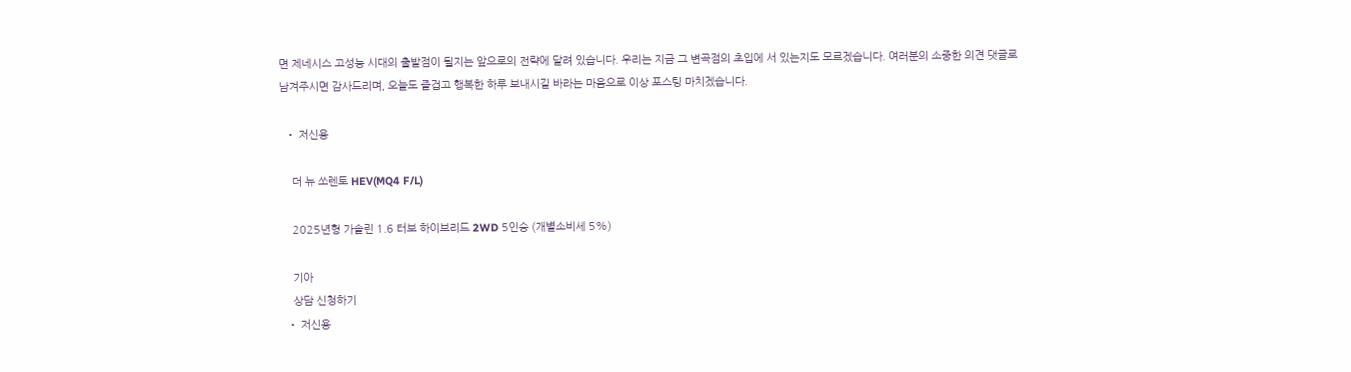면 제네시스 고성능 시대의 출발점이 될지는 앞으로의 전략에 달려 있습니다. 우리는 지금 그 변곡점의 초입에 서 있는지도 모르겠습니다. 여러분의 소중한 의견 댓글로 남겨주시면 감사드리며, 오늘도 즐겁고 행복한 하루 보내시길 바라는 마음으로 이상 포스팅 마치겠습니다.

  • 저신용

    더 뉴 쏘렌토 HEV(MQ4 F/L)

    2025년형 가솔린 1.6 터보 하이브리드 2WD 5인승 (개별소비세 5%)

    기아
    상담 신청하기
  • 저신용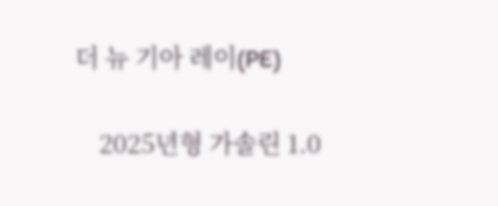더 뉴 기아 레이(PE)

    2025년형 가솔린 1.0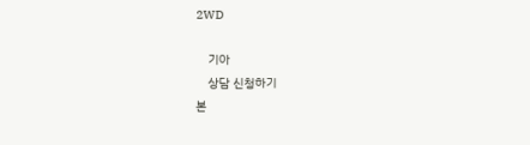2WD

    기아
    상담 신청하기
본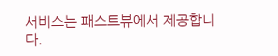서비스는 패스트뷰에서 제공합니다.